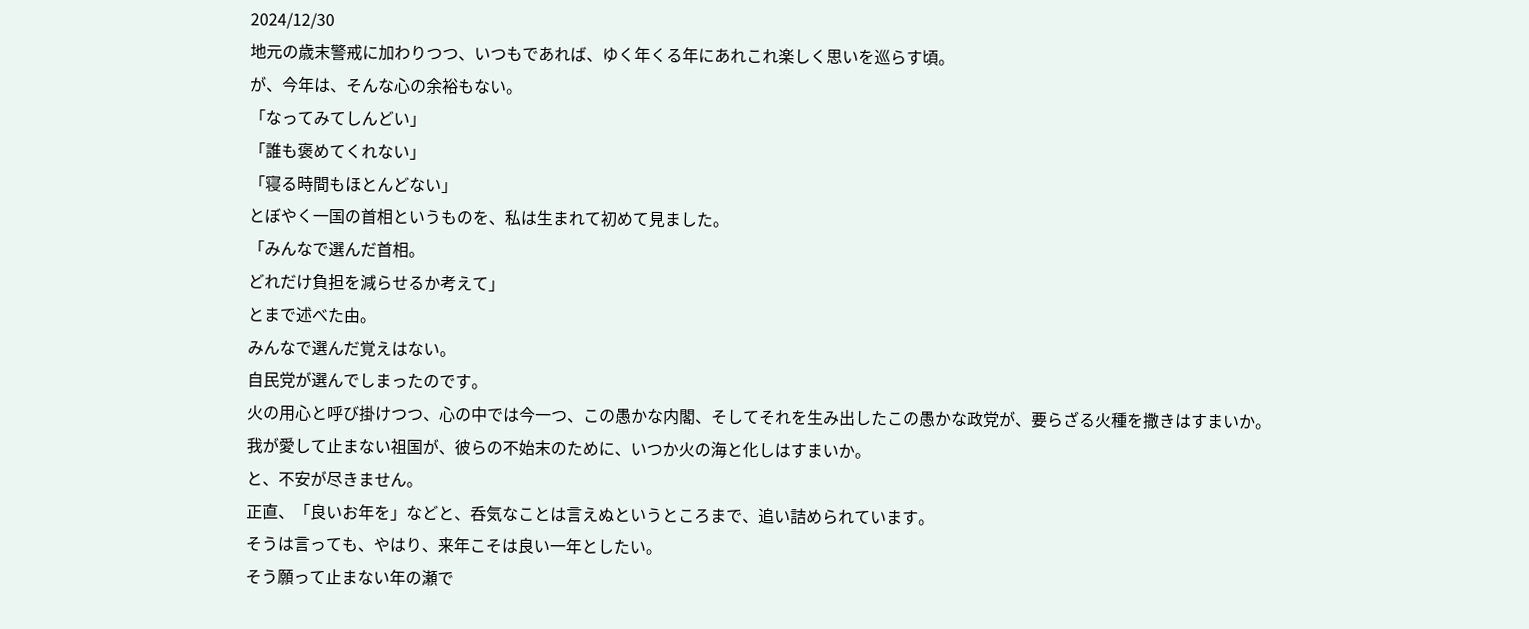2024/12/30
地元の歳末警戒に加わりつつ、いつもであれば、ゆく年くる年にあれこれ楽しく思いを巡らす頃。
が、今年は、そんな心の余裕もない。
「なってみてしんどい」
「誰も褒めてくれない」
「寝る時間もほとんどない」
とぼやく一国の首相というものを、私は生まれて初めて見ました。
「みんなで選んだ首相。
どれだけ負担を減らせるか考えて」
とまで述べた由。
みんなで選んだ覚えはない。
自民党が選んでしまったのです。
火の用心と呼び掛けつつ、心の中では今一つ、この愚かな内閣、そしてそれを生み出したこの愚かな政党が、要らざる火種を撒きはすまいか。
我が愛して止まない祖国が、彼らの不始末のために、いつか火の海と化しはすまいか。
と、不安が尽きません。
正直、「良いお年を」などと、呑気なことは言えぬというところまで、追い詰められています。
そうは言っても、やはり、来年こそは良い一年としたい。
そう願って止まない年の瀬で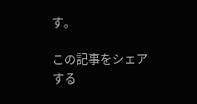す。

この記事をシェアする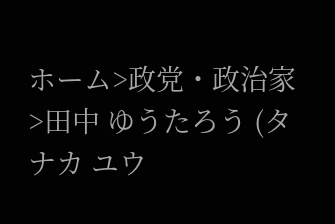ホーム>政党・政治家>田中 ゆうたろう (タナカ ユウ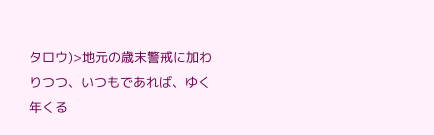タロウ)>地元の歳末警戒に加わりつつ、いつもであれば、ゆく年くる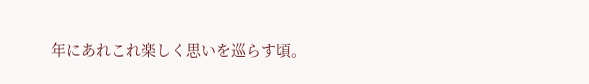年にあれこれ楽しく思いを巡らす頃。